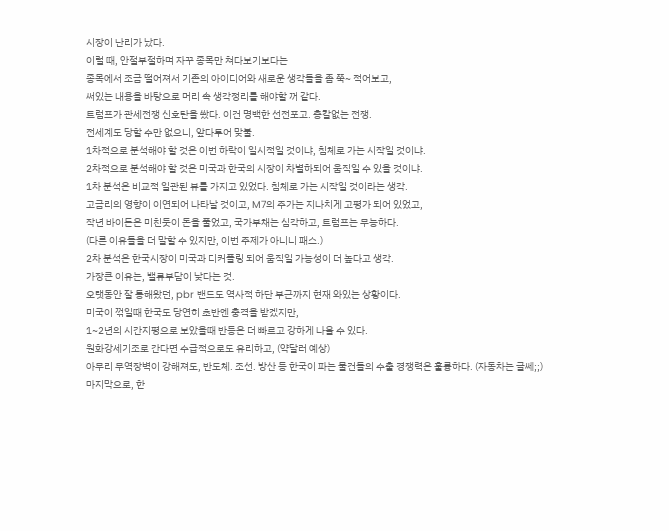시장이 난리가 났다.
이럴 때, 안절부절하며 자꾸 종목만 쳐다보기보다는
종목에서 조금 떨어져서 기존의 아이디어와 새로운 생각들을 좀 쭉~ 적어보고,
써있는 내용을 바탕으로 머리 속 생각정리를 해야할 꺼 같다.
트럼프가 관세전쟁 신호탄을 쐈다. 이건 명백한 선전포고. 총칼없는 전쟁.
전세계도 당할 수만 없으니, 앞다투어 맞불.
1차적으로 분석해야 할 것은 이번 하락이 일시적일 것이냐, 침체로 가는 시작일 것이냐.
2차적으로 분석해야 할 것은 미국과 한국의 시장이 차별하되어 움직일 수 있을 것이냐.
1차 분석은 비교적 일관된 뷰를 가지고 있었다. 침체로 가는 시작일 것이라는 생각.
고금리의 영향이 이연되어 나타날 것이고, M7의 주가는 지나치게 고평가 되어 있었고,
작년 바이든은 미친듯이 돈을 풀었고, 국가부채는 심각하고, 트럼프는 무능하다.
(다른 이유들을 더 말할 수 있지만, 이번 주제가 아니니 패스.)
2차 분석은 한국시장이 미국과 디커플링 되어 움직일 가능성이 더 높다고 생각.
가장큰 이유는, 밸류부담이 낮다는 것.
오랫동안 잘 통해왔던, pbr 밴드도 역사적 하단 부근까지 현재 와있는 상황이다.
미국이 꺾일때 한국도 당연히 초반엔 충격을 받겠지만,
1~2년의 시간지평으로 보았을때 반등은 더 빠르고 강하게 나올 수 있다.
원화강세기조로 간다면 수급적으로도 유리하고, (약달러 예상)
아무리 무역장벽이 강해져도, 반도체. 조선. 방산 등 한국이 파는 물건들의 수출 경쟁력은 훌륭하다. (자동차는 글쎄;;)
마지막으로, 한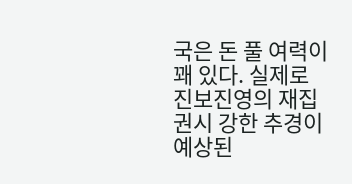국은 돈 풀 여력이 꽤 있다. 실제로 진보진영의 재집권시 강한 추경이 예상된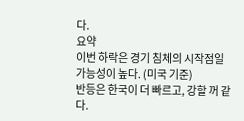다.
요약
이번 하락은 경기 침체의 시작점일 가능성이 높다. (미국 기준)
반등은 한국이 더 빠르고, 강할 꺼 같다.